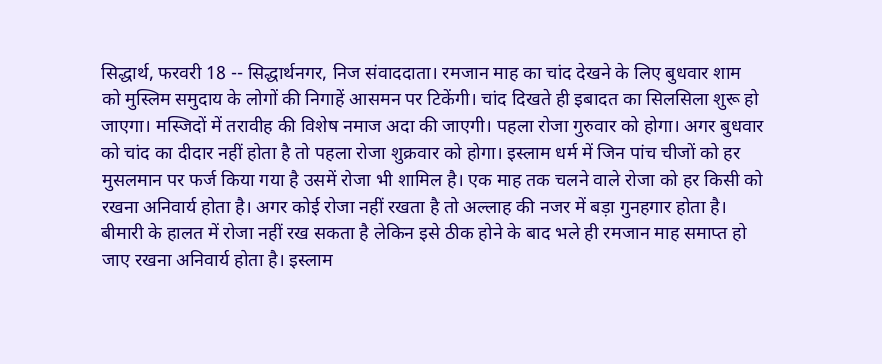सिद्धार्थ, फरवरी 18 -- सिद्धार्थनगर, निज संवाददाता। रमजान माह का चांद देखने के लिए बुधवार शाम को मुस्लिम समुदाय के लोगों की निगाहें आसमन पर टिकेंगी। चांद दिखते ही इबादत का सिलसिला शुरू हो जाएगा। मस्जिदों में तरावीह की विशेष नमाज अदा की जाएगी। पहला रोजा गुरुवार को होगा। अगर बुधवार को चांद का दीदार नहीं होता है तो पहला रोजा शुक्रवार को होगा। इस्लाम धर्म में जिन पांच चीजों को हर मुसलमान पर फर्ज किया गया है उसमें रोजा भी शामिल है। एक माह तक चलने वाले रोजा को हर किसी को रखना अनिवार्य होता है। अगर कोई रोजा नहीं रखता है तो अल्लाह की नजर में बड़ा गुनहगार होता है। बीमारी के हालत में रोजा नहीं रख सकता है लेकिन इसे ठीक होने के बाद भले ही रमजान माह समाप्त हो जाए रखना अनिवार्य होता है। इस्लाम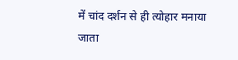में चांद दर्शन से ही त्योहार मनाया जाता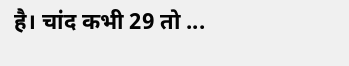है। चांद कभी 29 तो ...